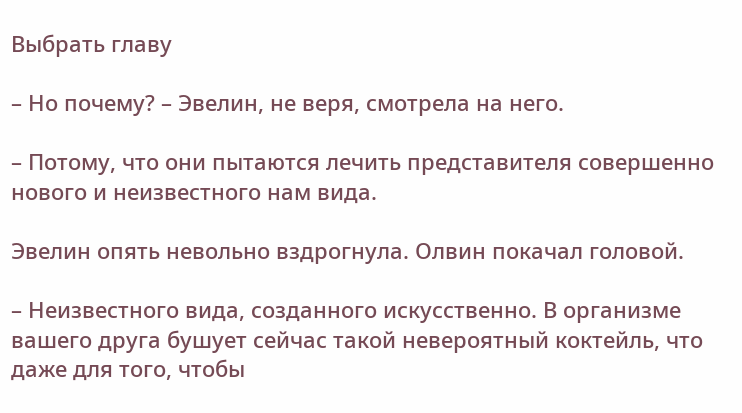Выбрать главу

– Но почему? – Эвелин, не веря, смотрела на него.

– Потому, что они пытаются лечить представителя совершенно нового и неизвестного нам вида.

Эвелин опять невольно вздрогнула. Олвин покачал головой.

– Неизвестного вида, созданного искусственно. В организме вашего друга бушует сейчас такой невероятный коктейль, что даже для того, чтобы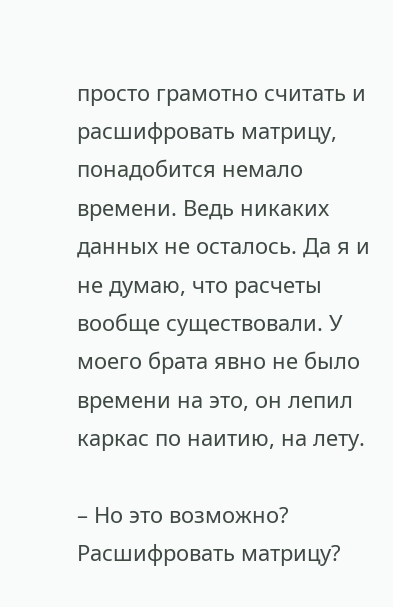просто грамотно считать и расшифровать матрицу, понадобится немало времени. Ведь никаких данных не осталось. Да я и не думаю, что расчеты вообще существовали. У моего брата явно не было времени на это, он лепил каркас по наитию, на лету.

– Но это возможно? Расшифровать матрицу?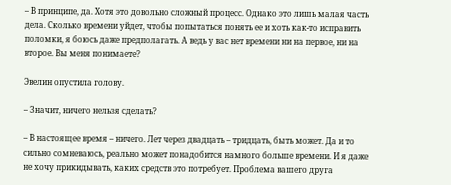– В принципе, да. Хотя это довольно сложный процесс. Однако это лишь малая часть дела. Сколько времени уйдет, чтобы попытаться понять ее и хоть как-то исправить поломки, я боюсь даже предполагать. А ведь у вас нет времени ни на первое, ни на второе. Вы меня понимаете?

Эвелин опустила голову.

– Значит, ничего нельзя сделать?

– В настоящее время – ничего. Лет через двадцать – тридцать, быть может. Да и то сильно сомневаюсь, реально может понадобится намного больше времени. И я даже не хочу прикидывать, каких средств это потребует. Проблема вашего друга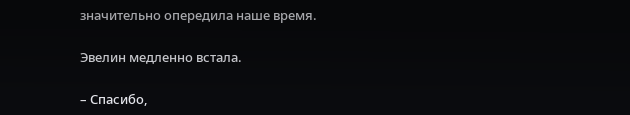значительно опередила наше время.

Эвелин медленно встала.

– Спасибо,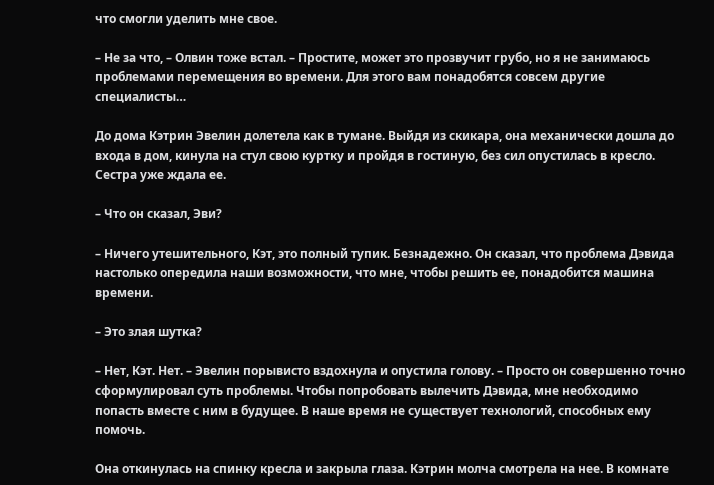что смогли уделить мне свое.

– Не за что, – Олвин тоже встал. – Простите, может это прозвучит грубо, но я не занимаюсь проблемами перемещения во времени. Для этого вам понадобятся совсем другие специалисты…

До дома Кэтрин Эвелин долетела как в тумане. Выйдя из скикара, она механически дошла до входа в дом, кинула на стул свою куртку и пройдя в гостиную, без сил опустилась в кресло. Сестра уже ждала ее.

– Что он сказал, Эви?

– Ничего утешительного, Кэт, это полный тупик. Безнадежно. Он сказал, что проблема Дэвида настолько опередила наши возможности, что мне, чтобы решить ее, понадобится машина времени.

– Это злая шутка?

– Нет, Кэт. Нет. – Эвелин порывисто вздохнула и опустила голову. – Просто он совершенно точно сформулировал суть проблемы. Чтобы попробовать вылечить Дэвида, мне необходимо попасть вместе с ним в будущее. В наше время не существует технологий, способных ему помочь.

Она откинулась на спинку кресла и закрыла глаза. Кэтрин молча смотрела на нее. В комнате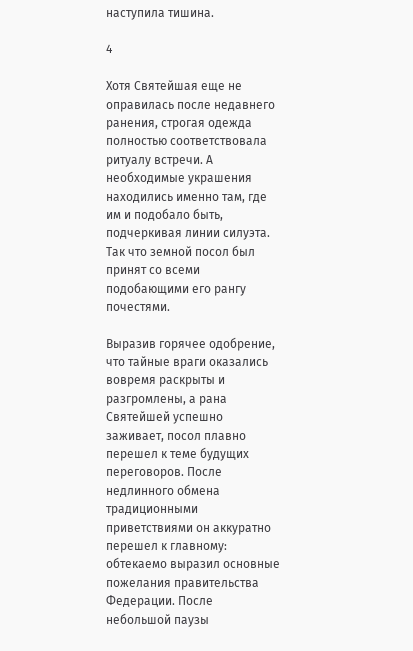наступила тишина.

4

Хотя Святейшая еще не оправилась после недавнего ранения, строгая одежда полностью соответствовала ритуалу встречи. А необходимые украшения находились именно там, где им и подобало быть, подчеркивая линии силуэта. Так что земной посол был принят со всеми подобающими его рангу почестями.

Выразив горячее одобрение, что тайные враги оказались вовремя раскрыты и разгромлены, а рана Святейшей успешно заживает, посол плавно перешел к теме будущих переговоров. После недлинного обмена традиционными приветствиями он аккуратно перешел к главному: обтекаемо выразил основные пожелания правительства Федерации. После небольшой паузы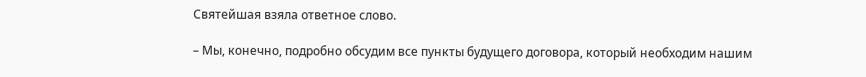Святейшая взяла ответное слово.

– Мы, конечно, подробно обсудим все пункты будущего договора, который необходим нашим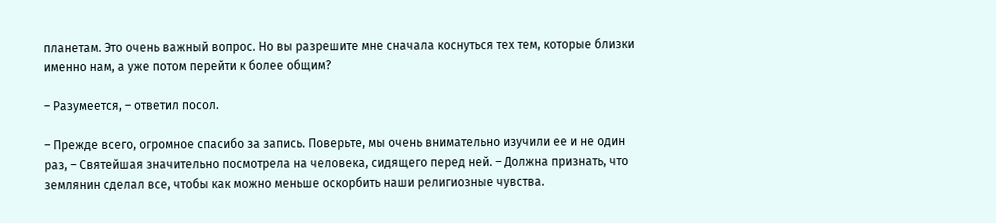планетам. Это очень важный вопрос. Но вы разрешите мне сначала коснуться тех тем, которые близки именно нам, а уже потом перейти к более общим?

– Разумеется, – ответил посол.

– Прежде всего, огромное спасибо за запись. Поверьте, мы очень внимательно изучили ее и не один раз, – Святейшая значительно посмотрела на человека, сидящего перед ней. – Должна признать, что землянин сделал все, чтобы как можно меньше оскорбить наши религиозные чувства.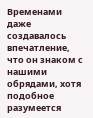Временами даже создавалось впечатление, что он знаком с нашими обрядами, хотя подобное разумеется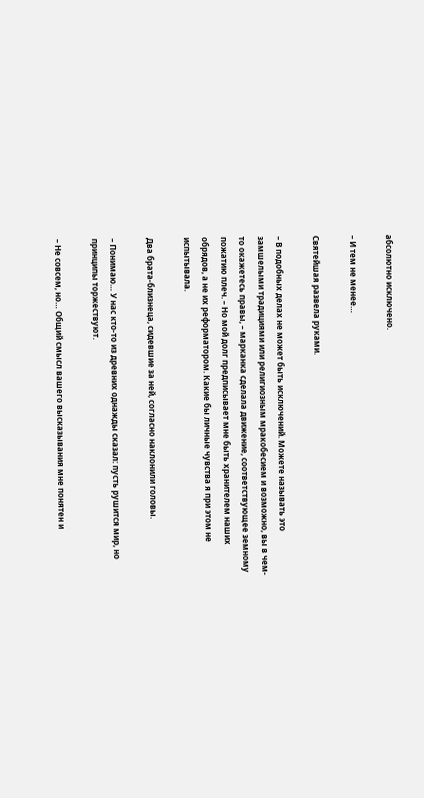абсолютно исключено.

– И тем не менее…

Святейшая развела руками.

– В подобных делах не может быть исключений. Можете называть это замшелыми традициями или религиозным мракобесием и возможно, вы в чем-то окажетесь правы, – марканка сделала движение, соответствующее земному пожатию плеч. – Но мой долг предписывает мне быть хранителем наших обрядов, а не их реформатором. Какие бы личные чувства я при этом не испытывала.

Два брата-близнеца, сидевшие за ней, согласно наклонили головы.

– Понимаю… У нас кто-то из древних однажды сказал: пусть рушится мир, но принципы торжествуют.

– Не совсем, но… Общий смысл вашего высказывания мне понятен и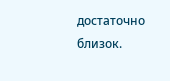достаточно близок.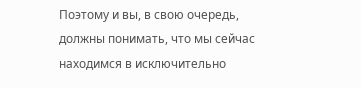Поэтому и вы, в свою очередь, должны понимать, что мы сейчас находимся в исключительно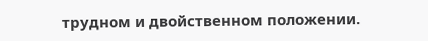трудном и двойственном положении.